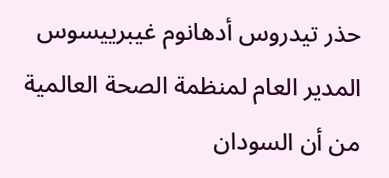حذر تيدروس أدهانوم غيبرييسوس المدير العام لمنظمة الصحة العالمية من أن السودان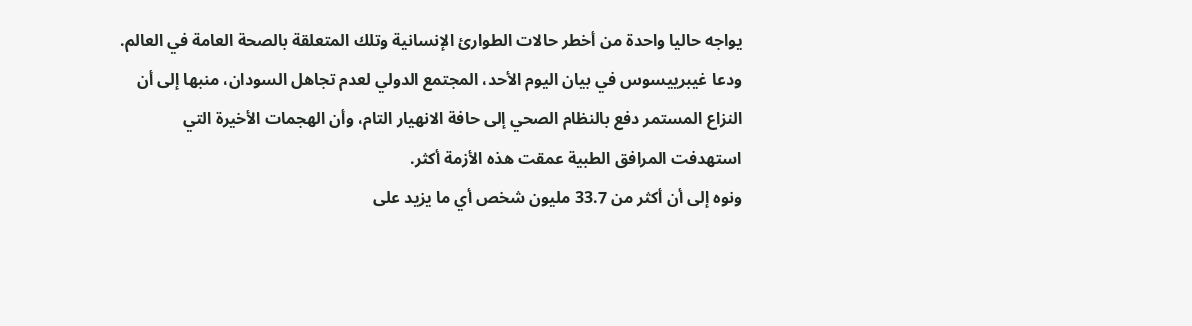يواجه حاليا واحدة من أخطر حالات الطوارئ الإنسانية وتلك المتعلقة بالصحة العامة في العالم.
ودعا غيبرييسوس في بيان اليوم الأحد، المجتمع الدولي لعدم تجاهل السودان، منبها إلى أن النزاع المستمر دفع بالنظام الصحي إلى حافة الانهيار التام، وأن الهجمات الأخيرة التي استهدفت المرافق الطبية عمقت هذه الأزمة أكثر.
ونوه إلى أن أكثر من 33.7 مليون شخص أي ما يزيد على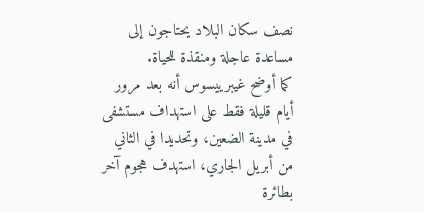نصف سكان البلاد يحتاجون إلى مساعدة عاجلة ومنقذة للحياة.
كما أوضح غيبرييسوس أنه بعد مرور أيام قليلة فقط على استهداف مستشفى في مدينة الضعين، وتحديدا في الثاني من أبريل الجاري، استهدف هجوم آخر بطائرة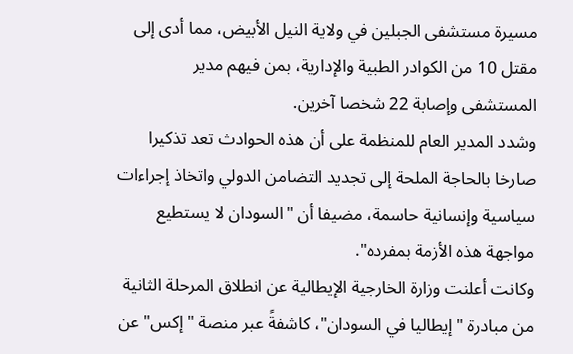مسيرة مستشفى الجبلين في ولاية النيل الأبيض، مما أدى إلى مقتل 10 من الكوادر الطبية والإدارية، بمن فيهم مدير المستشفى وإصابة 22 شخصا آخرين.
وشدد المدير العام للمنظمة على أن هذه الحوادث تعد تذكيرا صارخا بالحاجة الملحة إلى تجديد التضامن الدولي واتخاذ إجراءات سياسية وإنسانية حاسمة، مضيفا أن "السودان لا يستطيع مواجهة هذه الأزمة بمفرده".
وكانت أعلنت وزارة الخارجية الإيطالية عن انطلاق المرحلة الثانية من مبادرة "إيطاليا في السودان"، كاشفةً عبر منصة "إكس" عن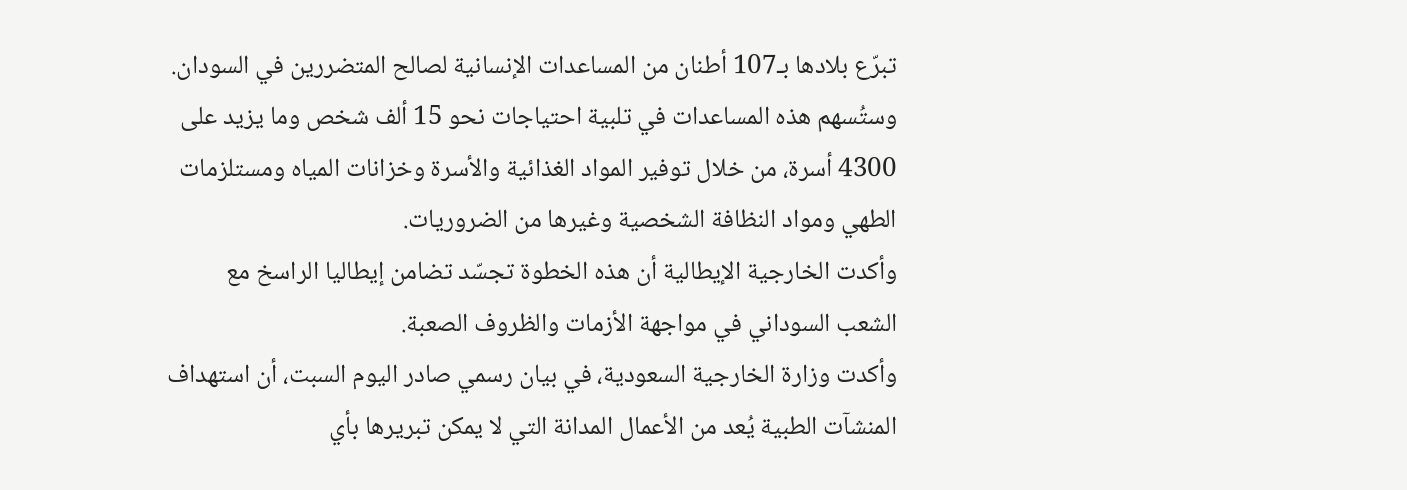تبرّع بلادها بـ107 أطنان من المساعدات الإنسانية لصالح المتضررين في السودان.
وستُسهم هذه المساعدات في تلبية احتياجات نحو 15 ألف شخص وما يزيد على 4300 أسرة، من خلال توفير المواد الغذائية والأسرة وخزانات المياه ومستلزمات الطهي ومواد النظافة الشخصية وغيرها من الضروريات.
وأكدت الخارجية الإيطالية أن هذه الخطوة تجسّد تضامن إيطاليا الراسخ مع الشعب السوداني في مواجهة الأزمات والظروف الصعبة.
وأكدت وزارة الخارجية السعودية، في بيان رسمي صادر اليوم السبت، أن استهداف المنشآت الطبية يُعد من الأعمال المدانة التي لا يمكن تبريرها بأي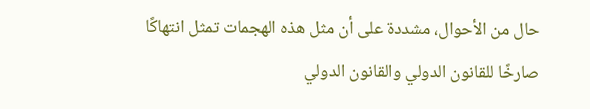حال من الأحوال، مشددة على أن مثل هذه الهجمات تمثل انتهاكًا صارخًا للقانون الدولي والقانون الدولي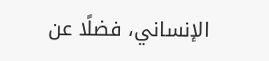الإنساني، فضلًا عن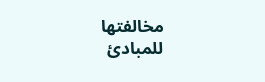مخالفتها للمبادئ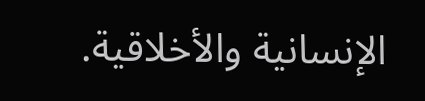الإنسانية والأخلاقية.